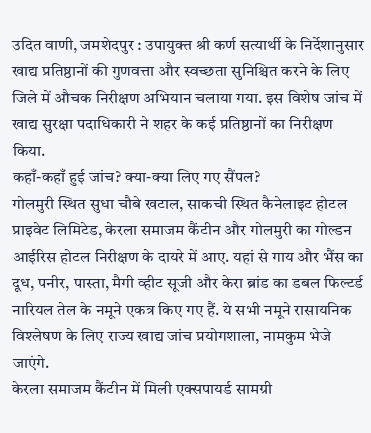उदित वाणी, जमशेदपुर : उपायुक्त श्री कर्ण सत्यार्थी के निर्देशानुसार खाद्य प्रतिष्ठानों की गुणवत्ता और स्वच्छता सुनिश्चित करने के लिए जिले में औचक निरीक्षण अभियान चलाया गया. इस विशेष जांच में खाद्य सुरक्षा पदाधिकारी ने शहर के कई प्रतिष्ठानों का निरीक्षण किया.
कहाँ-कहाँ हुई जांच? क्या-क्या लिए गए सैंपल?
गोलमुरी स्थित सुधा चौबे खटाल, साकची स्थित कैनेलाइट होटल प्राइवेट लिमिटेड, केरला समाजम कैंटीन और गोलमुरी का गोल्डन आईरिस होटल निरीक्षण के दायरे में आए. यहां से गाय और भैंस का दूध, पनीर, पास्ता, मैगी व्हीट सूजी और केरा ब्रांड का डबल फिल्टर्ड नारियल तेल के नमूने एकत्र किए गए हैं. ये सभी नमूने रासायनिक विश्लेषण के लिए राज्य खाद्य जांच प्रयोगशाला, नामकुम भेजे जाएंगे.
केरला समाजम कैंटीन में मिली एक्सपायर्ड सामग्री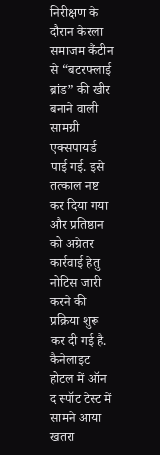निरीक्षण के दौरान केरला समाजम कैंटीन से “बटरफ्लाई ब्रांड” की खीर बनाने वाली सामग्री एक्सपायर्ड पाई गई. इसे तत्काल नष्ट कर दिया गया और प्रतिष्ठान को अग्रेतर कार्रवाई हेतु नोटिस जारी करने की प्रक्रिया शुरू कर दी गई है.
कैनेलाइट होटल में ऑन द स्पॉट टेस्ट में सामने आया खतरा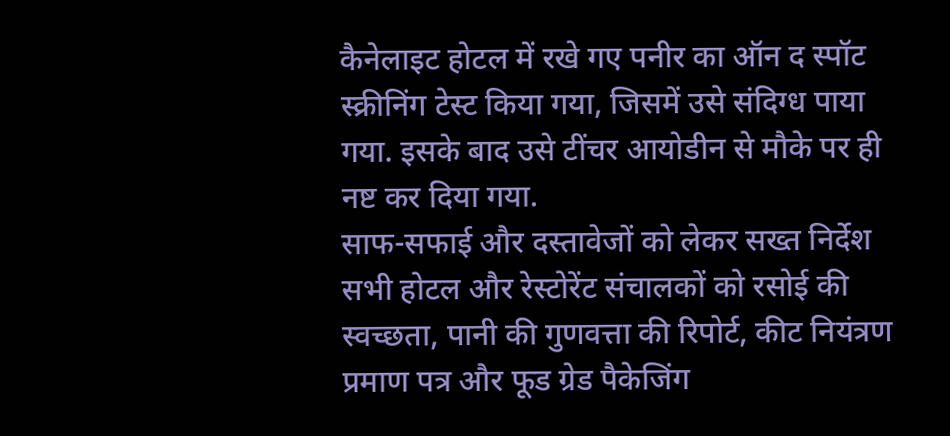कैनेलाइट होटल में रखे गए पनीर का ऑन द स्पॉट स्क्रीनिंग टेस्ट किया गया, जिसमें उसे संदिग्ध पाया गया. इसके बाद उसे टींचर आयोडीन से मौके पर ही नष्ट कर दिया गया.
साफ-सफाई और दस्तावेजों को लेकर सख्त निर्देश
सभी होटल और रेस्टोरेंट संचालकों को रसोई की स्वच्छता, पानी की गुणवत्ता की रिपोर्ट, कीट नियंत्रण प्रमाण पत्र और फूड ग्रेड पैकेजिंग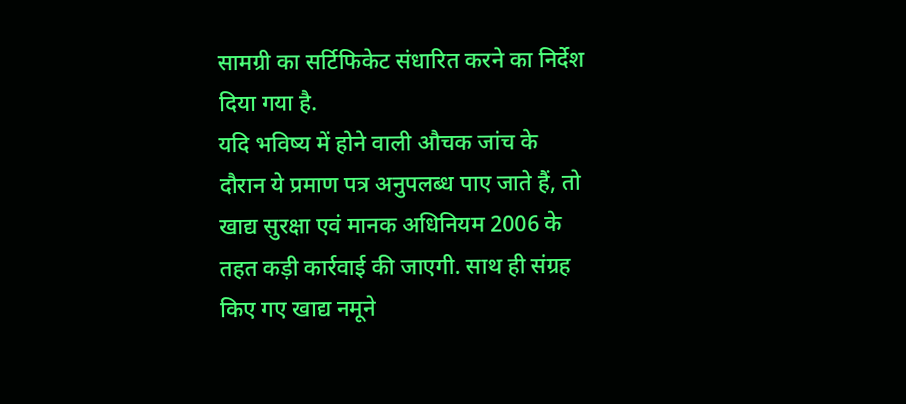सामग्री का सर्टिफिकेट संधारित करने का निर्देश दिया गया है.
यदि भविष्य में होने वाली औचक जांच के दौरान ये प्रमाण पत्र अनुपलब्ध पाए जाते हैं, तो खाद्य सुरक्षा एवं मानक अधिनियम 2006 के तहत कड़ी कार्रवाई की जाएगी. साथ ही संग्रह किए गए खाद्य नमूने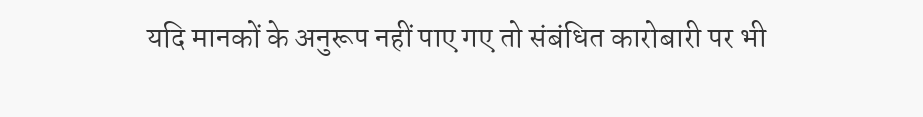यदि मानकों के अनुरूप नहीं पाए गए तो संबंधित कारोबारी पर भी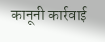कानूनी कार्रवाई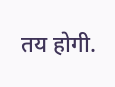तय होगी.